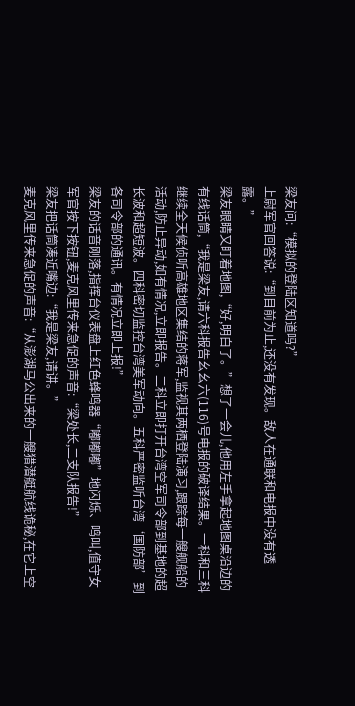梁友问:“模拟的登陆区知道吗?”
上尉军官回答说:“到目前为止,还没有发现。敌人在通联和电报中没有透露。”
梁友眼睛又盯着地图,“好,明白了。”想了一会儿,他用左手拿起地图桌沿边的有线话筒,“我是梁友,请六科报告幺幺六(116)号电报的破译结果。一科和三科继续全天候侦听高雄地区集结的蒋军,监视其两栖登陆演习,跟踪每一艘舰船的活动,防止异动,如有情况,立即报告。二科立即打开台湾空军司令部到基地的超长波和超短波。四科密切监控台湾美军动向。五科严密监听台湾‘国防部’到各司令部的通讯。有情况立即上报!”
梁友的话音刚落,指挥台仪表盘上红色蜂鸣器“嘟嘟嘟”地闪烁、鸣叫,值守女军官按下按钮,麦克风里传来急促的声音:“梁处长,二支队报告!”
梁友把话筒凑近嘴边:“我是梁友,请讲。”
麦克风里传来急促的声音:“从澎湖马公出来的一艘猎潜艇航线诡秘,在它上空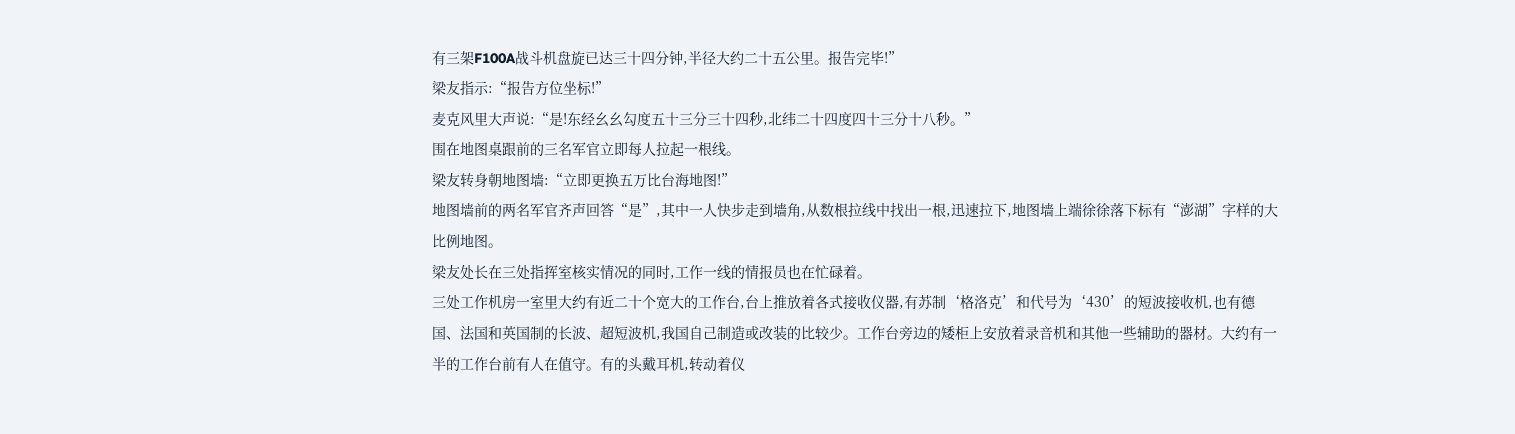有三架F100A战斗机盘旋已达三十四分钟,半径大约二十五公里。报告完毕!”
梁友指示:“报告方位坐标!”
麦克风里大声说:“是!东经幺幺勾度五十三分三十四秒,北纬二十四度四十三分十八秒。”
围在地图桌跟前的三名军官立即每人拉起一根线。
梁友转身朝地图墙:“立即更换五万比台海地图!”
地图墙前的两名军官齐声回答“是”,其中一人快步走到墙角,从数根拉线中找出一根,迅速拉下,地图墙上端徐徐落下标有“澎湖”字样的大比例地图。
梁友处长在三处指挥室核实情况的同时,工作一线的情报员也在忙碌着。
三处工作机房一室里大约有近二十个宽大的工作台,台上推放着各式接收仪器,有苏制‘格洛克’和代号为‘430’的短波接收机,也有德国、法国和英国制的长波、超短波机,我国自己制造或改装的比较少。工作台旁边的矮柜上安放着录音机和其他一些辅助的器材。大约有一半的工作台前有人在值守。有的头戴耳机,转动着仪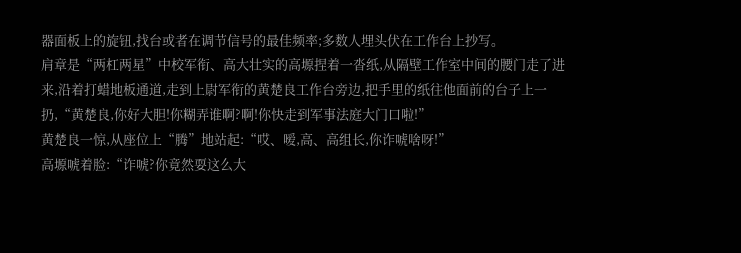器面板上的旋钮,找台或者在调节信号的最佳频率;多数人埋头伏在工作台上抄写。
肩章是“两杠两星”中校军衔、高大壮实的高塬捏着一沓纸,从隔壁工作室中间的腰门走了进来,沿着打蜡地板通道,走到上尉军衔的黄楚良工作台旁边,把手里的纸往他面前的台子上一扔,“黄楚良,你好大胆!你糊弄谁啊?啊!你快走到军事法庭大门口啦!”
黄楚良一惊,从座位上“腾”地站起:“哎、嗳,高、高组长,你诈唬啥呀!”
高塬唬着脸:“诈唬?你竟然耍这么大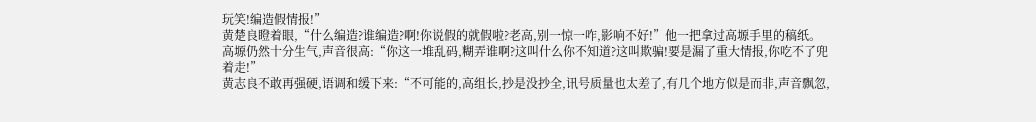玩笑!编造假情报!”
黄楚良瞪着眼,“什么编造?谁编造?啊!你说假的就假啦?老高,别一惊一咋,影响不好!”他一把拿过高塬手里的稿纸。
高塬仍然十分生气,声音很高:“你这一堆乱码,糊弄谁啊?这叫什么你不知道?这叫欺骗!要是漏了重大情报,你吃不了兜着走!”
黄志良不敢再强硬,语调和缓下来:“不可能的,高组长,抄是没抄全,讯号质量也太差了,有几个地方似是而非,声音飘忽,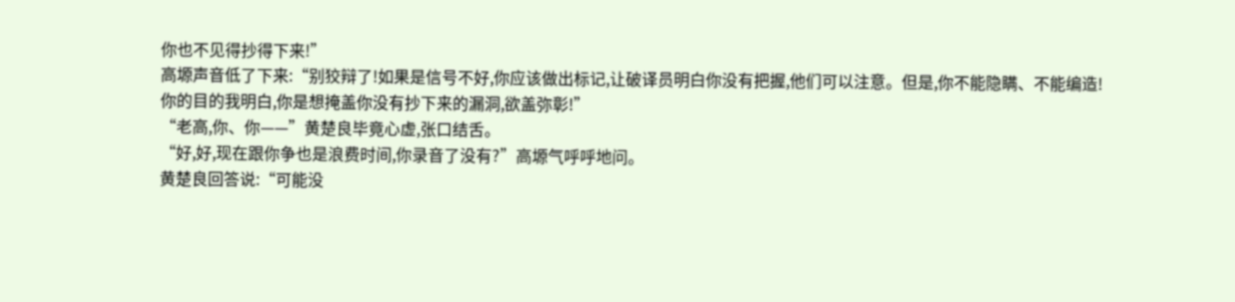你也不见得抄得下来!”
高塬声音低了下来:“别狡辩了!如果是信号不好,你应该做出标记,让破译员明白你没有把握,他们可以注意。但是,你不能隐瞒、不能编造!你的目的我明白,你是想掩盖你没有抄下来的漏洞,欲盖弥彰!”
“老高,你、你——”黄楚良毕竟心虚,张口结舌。
“好,好,现在跟你争也是浪费时间,你录音了没有?”高塬气呼呼地问。
黄楚良回答说:“可能没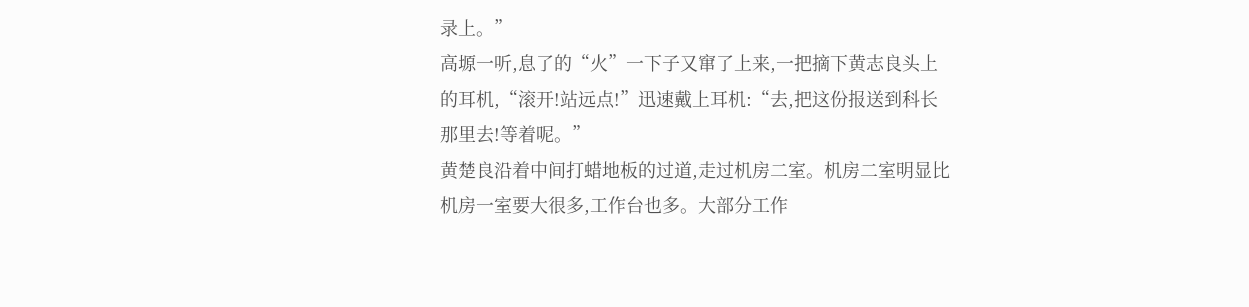录上。”
高塬一听,息了的“火”一下子又窜了上来,一把摘下黄志良头上的耳机,“滚开!站远点!”迅速戴上耳机:“去,把这份报送到科长那里去!等着呢。”
黄楚良沿着中间打蜡地板的过道,走过机房二室。机房二室明显比机房一室要大很多,工作台也多。大部分工作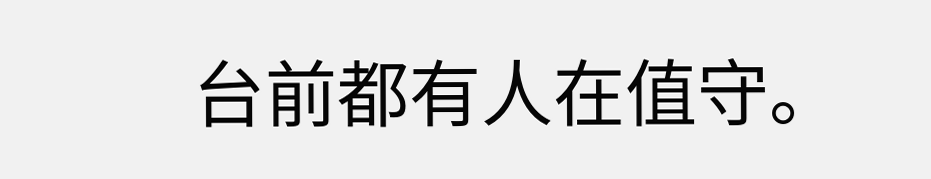台前都有人在值守。